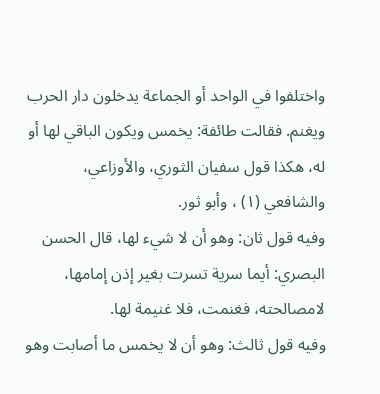واختلفوا في الواحد أو الجماعة يدخلون دار الحرب ويغنم. فقالت طائفة: يخمس ويكون الباقي لها أو له، هكذا قول سفيان الثوري، والأوزاعي، والشافعي (١) ، وأبو ثور.
وفيه قول ثان: وهو أن لا شيء لها، قال الحسن البصري: أيما سرية تسرت بغير إذن إمامها، لامصالحته، فغنمت، فلا غنيمة لها.
وفيه قول ثالث: وهو أن لا يخمس ما أصابت وهو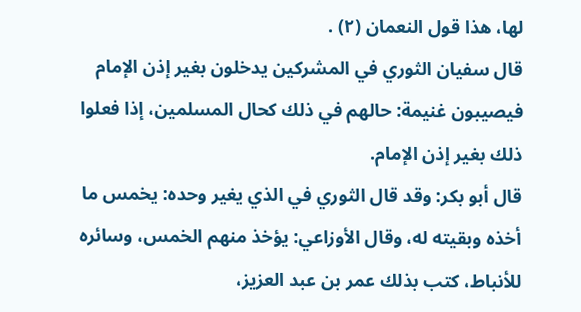لها، هذا قول النعمان (٢) .
قال سفيان الثوري في المشركين يدخلون بغير إذن الإمام فيصيبون غنيمة: حالهم في ذلك كحال المسلمين، إذا فعلوا ذلك بغير إذن الإمام.
قال أبو بكر: وقد قال الثوري في الذي يغير وحده: يخمس ما أخذه وبقيته له، وقال الأوزاعي: يؤخذ منهم الخمس، وسائره للأنباط، كتب بذلك عمر بن عبد العزيز،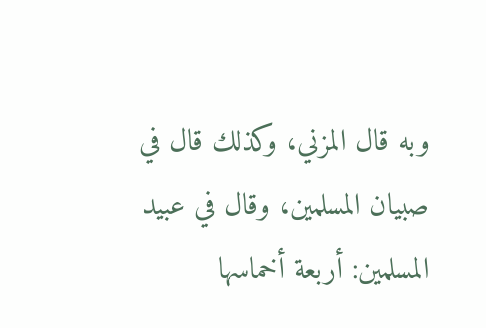وبه قال المزني، وكذلك قال في صبيان المسلمين، وقال في عبيد المسلمين: أربعة أخماسها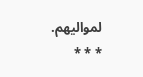لمواليهم.
* * *